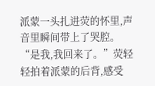派蒙一头扎进荧的怀里,声音里瞬间带上了哭腔。
“是我,我回来了。”荧轻轻拍着派蒙的后背,感受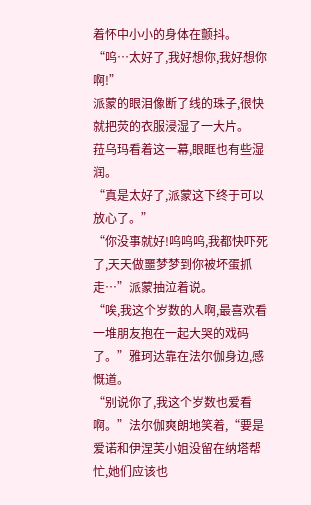着怀中小小的身体在颤抖。
“呜…太好了,我好想你,我好想你啊!”
派蒙的眼泪像断了线的珠子,很快就把荧的衣服浸湿了一大片。
菈乌玛看着这一幕,眼眶也有些湿润。
“真是太好了,派蒙这下终于可以放心了。”
“你没事就好!呜呜呜,我都快吓死了,天天做噩梦梦到你被坏蛋抓走…”派蒙抽泣着说。
“唉,我这个岁数的人啊,最喜欢看一堆朋友抱在一起大哭的戏码了。”雅珂达靠在法尔伽身边,感慨道。
“别说你了,我这个岁数也爱看啊。”法尔伽爽朗地笑着,“要是爱诺和伊涅芙小姐没留在纳塔帮忙,她们应该也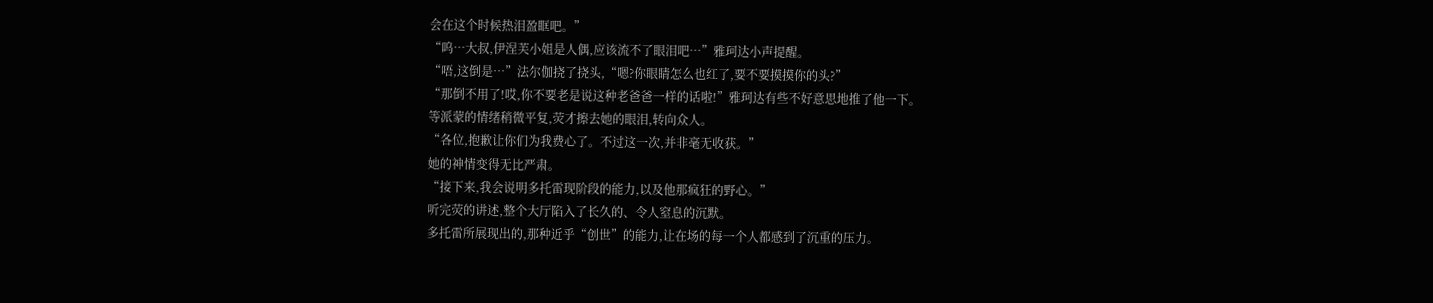会在这个时候热泪盈眶吧。”
“呜…大叔,伊涅芙小姐是人偶,应该流不了眼泪吧…”雅珂达小声提醒。
“唔,这倒是…”法尔伽挠了挠头,“嗯?你眼睛怎么也红了,要不要摸摸你的头?”
“那倒不用了!哎,你不要老是说这种老爸爸一样的话啦!”雅珂达有些不好意思地推了他一下。
等派蒙的情绪稍微平复,荧才擦去她的眼泪,转向众人。
“各位,抱歉让你们为我费心了。不过这一次,并非毫无收获。”
她的神情变得无比严肃。
“接下来,我会说明多托雷现阶段的能力,以及他那疯狂的野心。”
听完荧的讲述,整个大厅陷入了长久的、令人窒息的沉默。
多托雷所展现出的,那种近乎“创世”的能力,让在场的每一个人都感到了沉重的压力。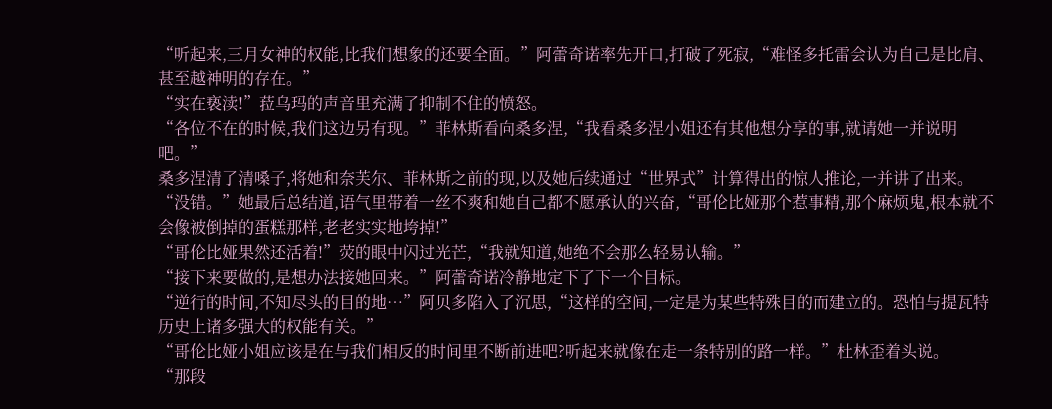“听起来,三月女神的权能,比我们想象的还要全面。”阿蕾奇诺率先开口,打破了死寂,“难怪多托雷会认为自己是比肩、甚至越神明的存在。”
“实在亵渎!”菈乌玛的声音里充满了抑制不住的愤怒。
“各位不在的时候,我们这边另有现。”菲林斯看向桑多涅,“我看桑多涅小姐还有其他想分享的事,就请她一并说明吧。”
桑多涅清了清嗓子,将她和奈芙尔、菲林斯之前的现,以及她后续通过“世界式”计算得出的惊人推论,一并讲了出来。
“没错。”她最后总结道,语气里带着一丝不爽和她自己都不愿承认的兴奋,“哥伦比娅那个惹事精,那个麻烦鬼,根本就不会像被倒掉的蛋糕那样,老老实实地垮掉!”
“哥伦比娅果然还活着!”荧的眼中闪过光芒,“我就知道,她绝不会那么轻易认输。”
“接下来要做的,是想办法接她回来。”阿蕾奇诺冷静地定下了下一个目标。
“逆行的时间,不知尽头的目的地…”阿贝多陷入了沉思,“这样的空间,一定是为某些特殊目的而建立的。恐怕与提瓦特历史上诸多强大的权能有关。”
“哥伦比娅小姐应该是在与我们相反的时间里不断前进吧?听起来就像在走一条特别的路一样。”杜林歪着头说。
“那段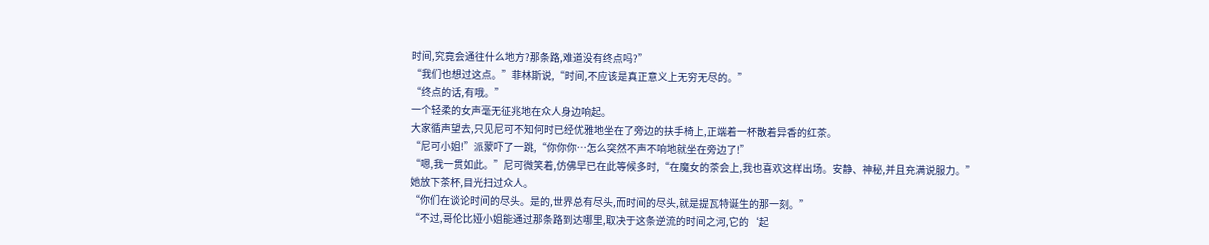时间,究竟会通往什么地方?那条路,难道没有终点吗?”
“我们也想过这点。”菲林斯说,“时间,不应该是真正意义上无穷无尽的。”
“终点的话,有哦。”
一个轻柔的女声毫无征兆地在众人身边响起。
大家循声望去,只见尼可不知何时已经优雅地坐在了旁边的扶手椅上,正端着一杯散着异香的红茶。
“尼可小姐!”派蒙吓了一跳,“你你你…怎么突然不声不响地就坐在旁边了!”
“嗯,我一贯如此。”尼可微笑着,仿佛早已在此等候多时,“在魔女的茶会上,我也喜欢这样出场。安静、神秘,并且充满说服力。”
她放下茶杯,目光扫过众人。
“你们在谈论时间的尽头。是的,世界总有尽头,而时间的尽头,就是提瓦特诞生的那一刻。”
“不过,哥伦比娅小姐能通过那条路到达哪里,取决于这条逆流的时间之河,它的‘起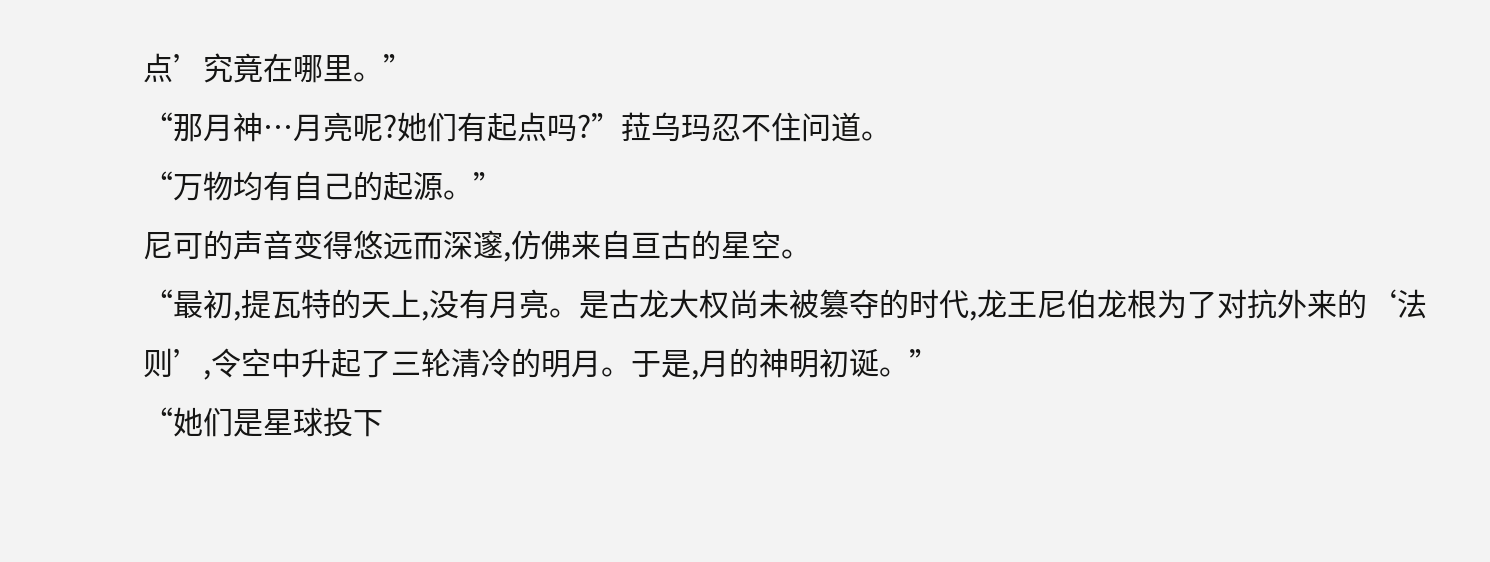点’究竟在哪里。”
“那月神…月亮呢?她们有起点吗?”菈乌玛忍不住问道。
“万物均有自己的起源。”
尼可的声音变得悠远而深邃,仿佛来自亘古的星空。
“最初,提瓦特的天上,没有月亮。是古龙大权尚未被篡夺的时代,龙王尼伯龙根为了对抗外来的‘法则’,令空中升起了三轮清冷的明月。于是,月的神明初诞。”
“她们是星球投下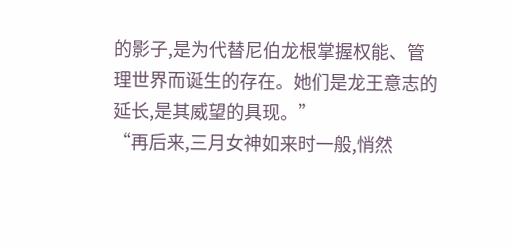的影子,是为代替尼伯龙根掌握权能、管理世界而诞生的存在。她们是龙王意志的延长,是其威望的具现。”
“再后来,三月女神如来时一般,悄然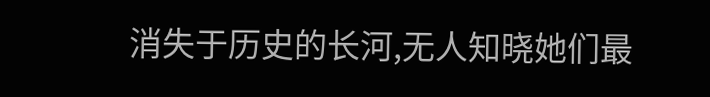消失于历史的长河,无人知晓她们最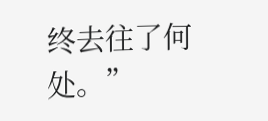终去往了何处。”